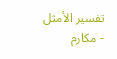تفسير الأمثل - مكارم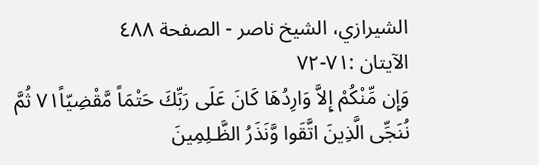الشيرازي، الشيخ ناصر - الصفحة ٤٨٨
الآيتان :٧١-٧٢
وَإِن مِّنْكُمْ إِلاَّ وَارِدُهَا كَانَ عَلَى رَبِّكَ حَتْمَاً مَّقْضِيّاً٧١ ثُمَّ نُنَجِّى الَّذِينَ اتَّقَوا وَّنَذَرُ الظَّـلِمِينَ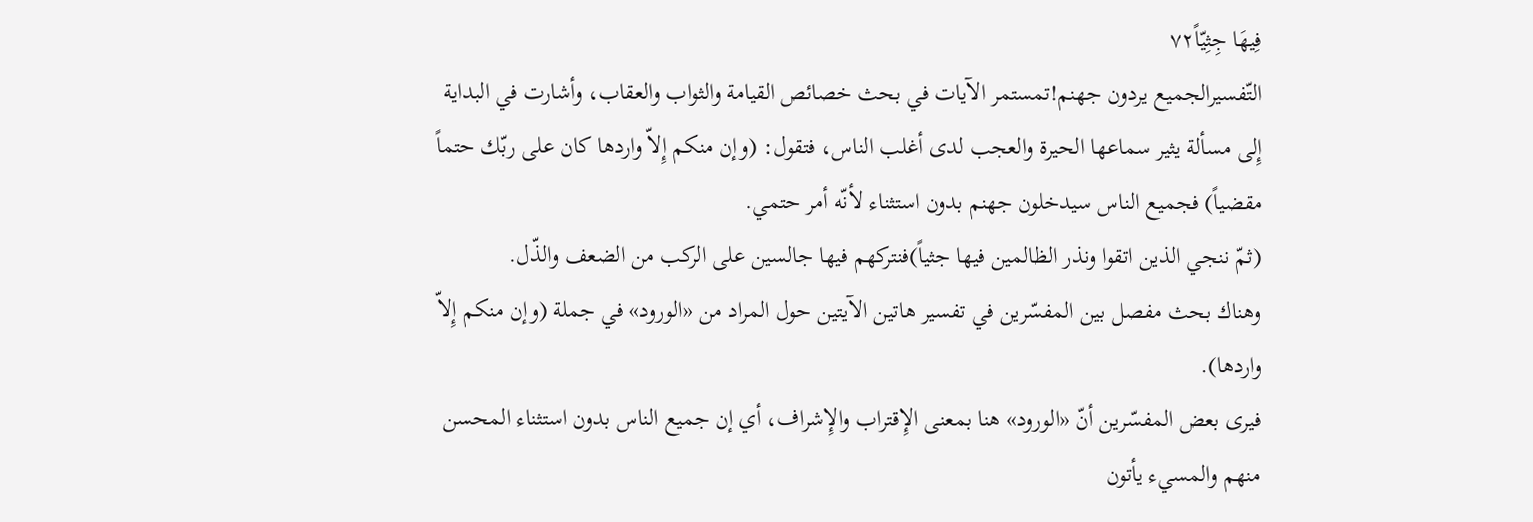فِيهَا جِثِيّاً٧٢
التّفسيرالجميع يردون جهنم!تمستمر الآيات في بحث خصائص القيامة والثواب والعقاب، وأشارت في البداية إِلى مسألة يثير سماعها الحيرة والعجب لدى أغلب الناس، فتقول: (وإن منكم إِلاّ واردها كان على ربّك حتماً مقضياً) فجميع الناس سيدخلون جهنم بدون استثناء لأنّه أمر حتمي.
(ثمّ ننجي الذين اتقوا ونذر الظالمين فيها جثياً)فنتركهم فيها جالسين على الركب من الضعف والذّل.
وهناك بحث مفصل بين المفسّرين في تفسير هاتين الآيتين حول المراد من «الورود» في جملة (وإن منكم إِلاّ واردها).
فيرى بعض المفسّرين أنّ «الورود» هنا بمعنى الإِقتراب والإِشراف، أي إن جميع الناس بدون استثناء المحسن منهم والمسيء يأتون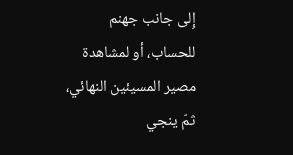إِلى جانب جهنم للحساب، أو لمشاهدة مصير المسيئين النهائي، ثمّ ينجي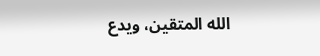الله المتقين، ويدع